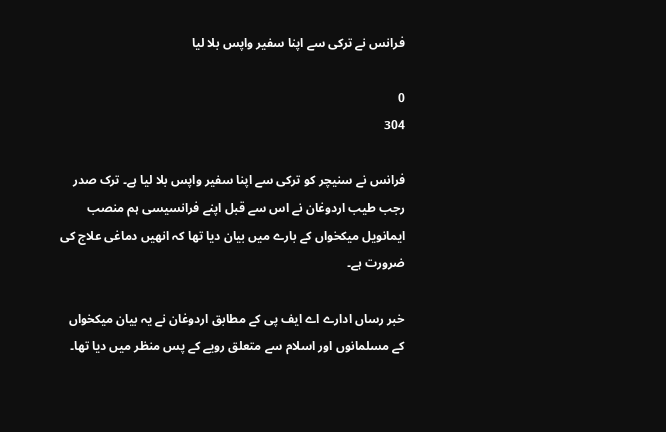فرانس نے ترکی سے اپنا سفیر واپس بلا لیا

0
304

فرانس نے سنیچر کو ترکی سے اپنا سفیر واپس بلا لیا ہے۔ ترک صدر رجب طیب اردوغان نے اس سے قبل اپنے فرانسیسی ہم منصب ایمانویل میکخواں کے بارے میں بیان دیا تھا کہ انھیں دماغی علاج کی ضرورت ہے۔

خبر رساں ادارے اے ایف پی کے مطابق اردوغان نے یہ بیان میکخواں کے مسلمانوں اور اسلام سے متعلق رویے کے پس منظر میں دیا تھا۔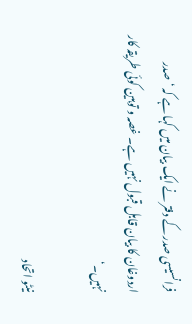فرانسیسی صدر کے دفتر نے ایک بیان میں کہا ہے کہ ‘صدر اردوغان کا بیان قابل قبول نہیں ہے۔ غصہ و توہین کوئی طریقہ کار نہیں۔‘

نیٹو اتحاد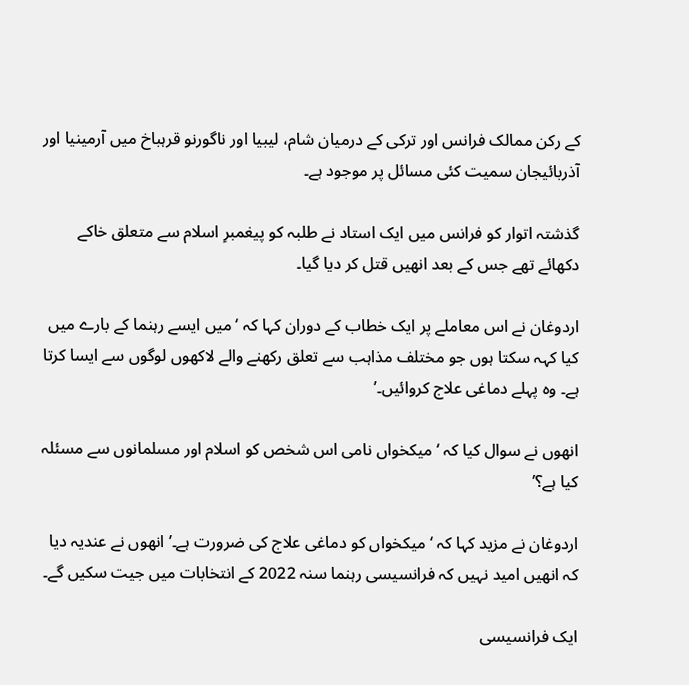کے رکن ممالک فرانس اور ترکی کے درمیان شام، لیبیا اور ناگورنو قرہباخ میں آرمینیا اور آذربائیجان سمیت کئی مسائل پر موجود ہے۔

گذشتہ اتوار کو فرانس میں ایک استاد نے طلبہ کو پیغمبرِ اسلام سے متعلق خاکے دکھائے تھے جس کے بعد انھیں قتل کر دیا گیا۔

اردوغان نے اس معاملے پر ایک خطاب کے دوران کہا کہ ‘میں ایسے رہنما کے بارے میں کیا کہہ سکتا ہوں جو مختلف مذاہب سے تعلق رکھنے والے لاکھوں لوگوں سے ایسا کرتا ہے۔ وہ پہلے دماغی علاج کروائیں۔’

انھوں نے سوال کیا کہ ‘میکخواں نامی اس شخص کو اسلام اور مسلمانوں سے مسئلہ کیا ہے؟’

اردوغان نے مزید کہا کہ ‘میکخواں کو دماغی علاج کی ضرورت ہے۔’ انھوں نے عندیہ دیا کہ انھیں امید نہیں کہ فرانسیسی رہنما سنہ 2022 کے انتخابات میں جیت سکیں گے۔

ایک فرانسیسی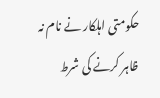حکومتی اہلکار نے نام نہ ظاہر کرنے کی شرط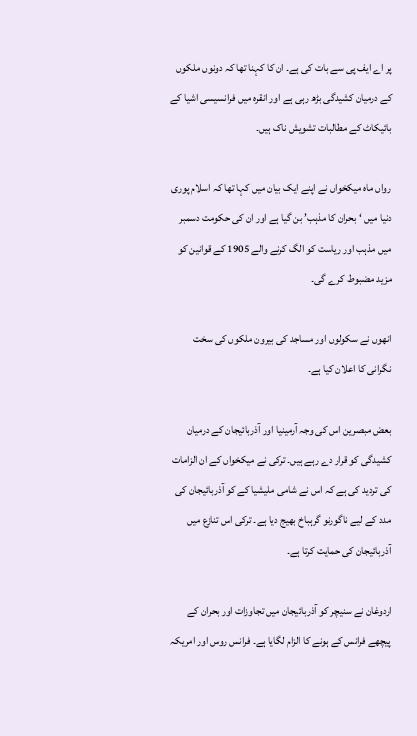پر اے ایف پی سے بات کی ہے۔ ان کا کہنا تھا کہ دونوں ملکوں کے درمیان کشیدگی بڑھ رہی ہے اور انقرہ میں فرانسیسی اشیا کے بائیکاٹ کے مطالبات تشویش ناک ہیں۔

رواں ماہ میکخواں نے اپنے ایک بیان میں کہا تھا کہ اسلام پوری دنیا میں ‘بحران کا مذہب’ بن گیا ہے اور ان کی حکومت دسمبر میں مذہب اور ریاست کو الگ کرنے والے 1905 کے قوانین کو مزید مضبوط کرے گی۔

انھوں نے سکولوں اور مساجد کی بیرون ملکوں کی سخت نگرانی کا اعلان کیا ہے۔

بعض مبصرین اس کی وجہ آرمینیا اور آذربائیجان کے درمیان کشیدگی کو قرار دے رہے ہیں۔ ترکی نے میکخواں کے ان الزامات کی تردید کی ہے کہ اس نے شامی ملیشیا کے کو آذربائیجان کی مدد کے لیے ناگورنو گرہباخ بھیج دیا ہے۔ ترکی اس تنازع میں آذربائیجان کی حمایت کرتا ہے۔

اردوغان نے سنیچر کو آذربائیجان میں تجاوزات اور بحران کے پیچھے فرانس کے ہونے کا الزام لگایا ہے۔ فرانس روس اور امریکہ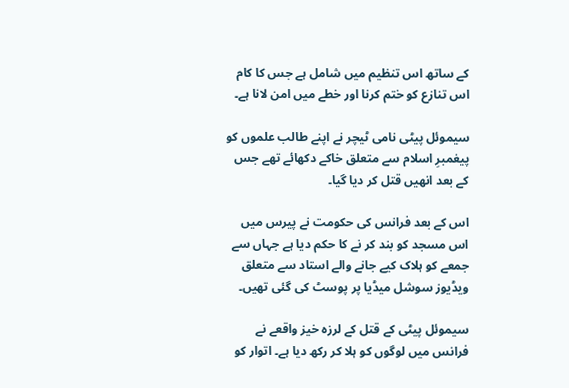کے ساتھ اس تنظیم میں شامل ہے جس کا کام اس تنازع کو ختم کرنا اور خطے میں امن لانا ہے۔

سیموئل پیٹی نامی ٹیچر نے اپنے طالب علموں کو پیغمبرِ اسلام سے متعلق خاکے دکھائے تھے جس کے بعد انھیں قتل کر دیا گیا۔

اس کے بعد فرانس کی حکومت نے پیرس میں اس مسجد کو بند کر نے کا حکم دیا ہے جہاں سے جمعے کو ہلاک کیے جانے والے استاد سے متعلق ویڈیوز سوشل میڈیا پر پوسٹ کی گئی تھیں۔

سیموئل پیٹی کے قتل کے لرزہ خیز واقعے نے فرانس میں لوگوں کو ہلا کر رکھ دیا ہے۔ اتوار کو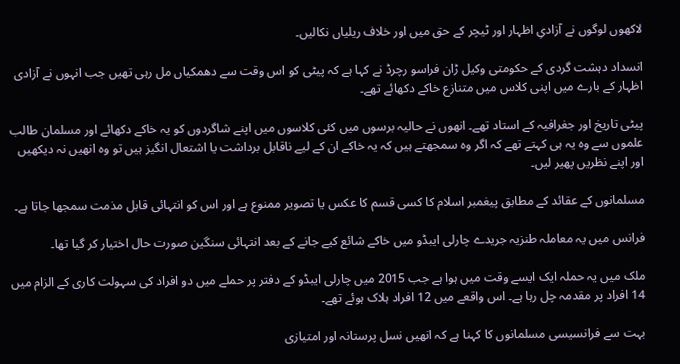لاکھوں لوگوں نے آزادیِ اظہار اور ٹیچر کے حق میں اور خلاف ریلیاں نکالیں۔

انسداد دہشت گردی کے حکومتی وکیل ڑان فراسو رچرڈ نے کہا ہے کہ پیٹی کو اس وقت سے دھمکیاں مل رہی تھیں جب انہوں نے آزادی اظہار کے بارے میں اپنی کلاس میں متنازع خاکے دکھائے تھے۔

پیٹی تاریخ اور جغرافیہ کے استاد تھے۔ انھوں نے حالیہ برسوں میں کئی کلاسوں میں اپنے شاگردوں کو یہ خاکے دکھائے اور مسلمان طالب علموں سے وہ یہ ہی کہتے تھے کہ اگر وہ سمجھتے ہیں کہ یہ خاکے ان کے لیے ناقابل برداشت یا اشتعال انگیز ہیں تو وہ انھیں نہ دیکھیں اور اپنے نظریں پھیر لیں۔

مسلمانوں کے عقائد کے مطابق پیغمبر اسلام کا کسی قسم کا عکس یا تصویر ممنوع ہے اور اس کو انتہائی قابل مذمت سمجھا جاتا ہے۔

فرانس میں یہ معاملہ طنزیہ جریدے چارلی ایبڈو میں خاکے شائع کیے جانے کے بعد انتہائی سنگین صورت حال اختیار کر گیا تھا۔

ملک میں یہ حملہ ایک ایسے وقت میں ہوا ہے جب 2015 میں چارلی ایبڈو کے دفتر پر حملے میں دو افراد کی سہولت کاری کے الزام میں 14 افراد پر مقدمہ چل رہا ہے۔ اس واقعے میں 12 افراد ہلاک ہوئے تھے۔

بہت سے فرانسیسی مسلمانوں کا کہنا ہے کہ انھیں نسل پرستانہ اور امتیازی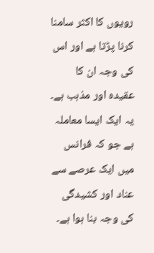رویوں کا اکثر سامنا کرنا پڑتا ہے اور اس کی وجہ ان کا عقیدہ اور مذہب ہے۔ یہ ایک ایسا معاملہ ہے جو کہ فرانس میں ایک عرصے سے عناد اور کشیدگی کی وجہ بنا ہوا ہے۔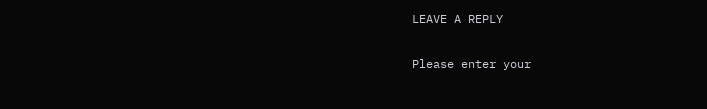LEAVE A REPLY

Please enter your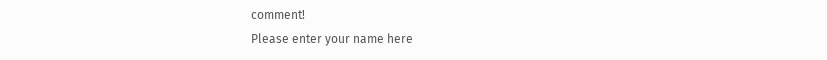comment!
Please enter your name here